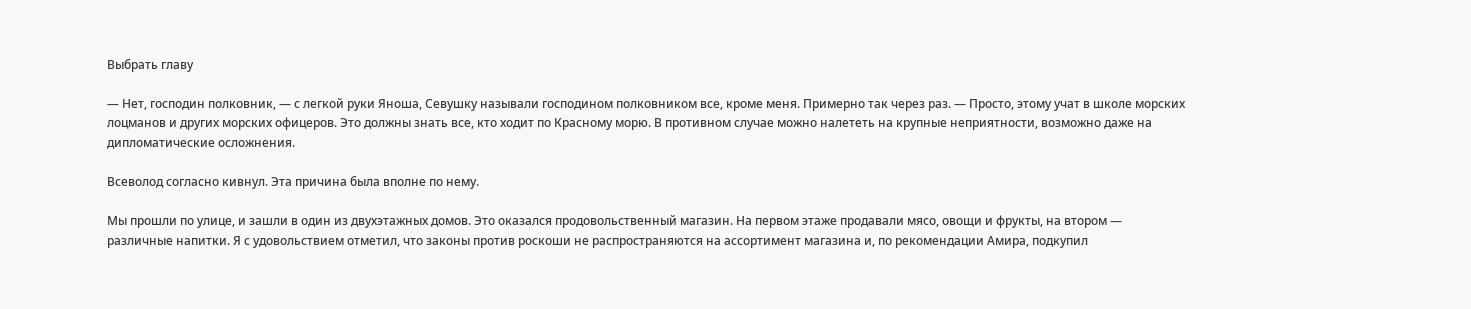Выбрать главу

— Нет, господин полковник, — с легкой руки Яноша, Севушку называли господином полковником все, кроме меня. Примерно так через раз. — Просто, этому учат в школе морских лоцманов и других морских офицеров. Это должны знать все, кто ходит по Красному морю. В противном случае можно налететь на крупные неприятности, возможно даже на дипломатические осложнения.

Всеволод согласно кивнул. Эта причина была вполне по нему.

Мы прошли по улице, и зашли в один из двухэтажных домов. Это оказался продовольственный магазин. На первом этаже продавали мясо, овощи и фрукты, на втором — различные напитки. Я с удовольствием отметил, что законы против роскоши не распространяются на ассортимент магазина и, по рекомендации Амира, подкупил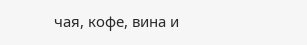чая, кофе, вина и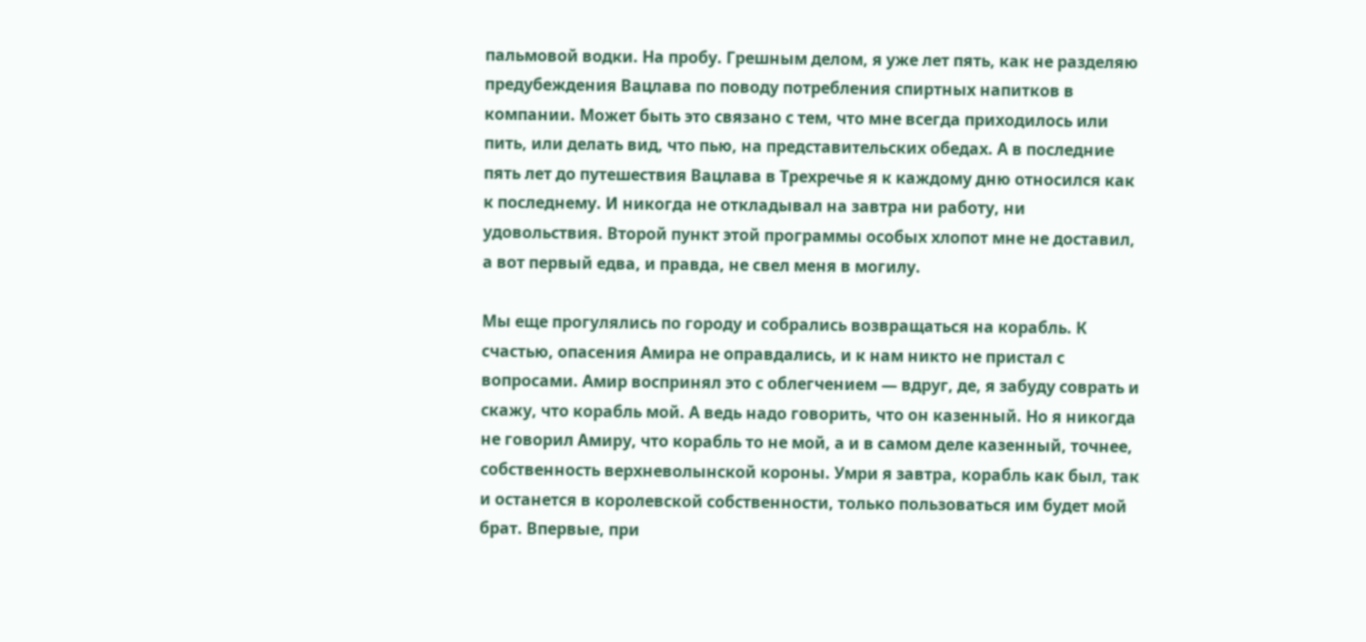пальмовой водки. На пробу. Грешным делом, я уже лет пять, как не разделяю предубеждения Вацлава по поводу потребления спиртных напитков в компании. Может быть это связано с тем, что мне всегда приходилось или пить, или делать вид, что пью, на представительских обедах. А в последние пять лет до путешествия Вацлава в Трехречье я к каждому дню относился как к последнему. И никогда не откладывал на завтра ни работу, ни удовольствия. Второй пункт этой программы особых хлопот мне не доставил, а вот первый едва, и правда, не свел меня в могилу.

Мы еще прогулялись по городу и собрались возвращаться на корабль. К счастью, опасения Амира не оправдались, и к нам никто не пристал с вопросами. Амир воспринял это с облегчением — вдруг, де, я забуду соврать и скажу, что корабль мой. А ведь надо говорить, что он казенный. Но я никогда не говорил Амиру, что корабль то не мой, а и в самом деле казенный, точнее, собственность верхневолынской короны. Умри я завтра, корабль как был, так и останется в королевской собственности, только пользоваться им будет мой брат. Впервые, при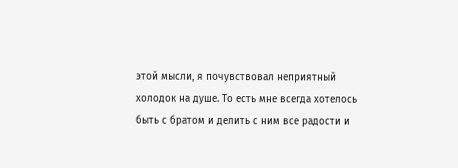этой мысли, я почувствовал неприятный холодок на душе. То есть мне всегда хотелось быть с братом и делить с ним все радости и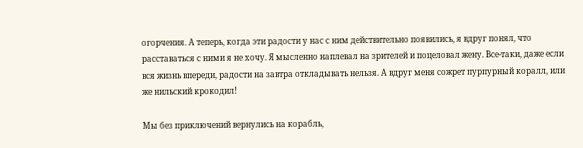огорчения. А теперь, когда эти радости у нас с ним действительно появились, я вдруг понял, что расставаться с ними я не хочу. Я мысленно наплевал на зрителей и поцеловал жену. Все-таки, даже если вся жизнь впереди, радости на завтра откладывать нельзя. А вдруг меня сожрет пурпурный коралл, или же нильский крокодил!

Мы без приключений вернулись на корабль,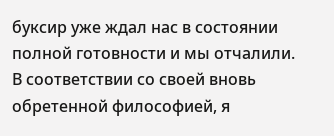буксир уже ждал нас в состоянии полной готовности и мы отчалили. В соответствии со своей вновь обретенной философией, я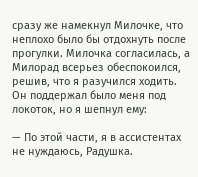сразу же намекнул Милочке, что неплохо было бы отдохнуть после прогулки. Милочка согласилась, а Милорад всерьез обеспокоился, решив, что я разучился ходить. Он поддержал было меня под локоток, но я шепнул ему:

— По этой части, я в ассистентах не нуждаюсь, Радушка.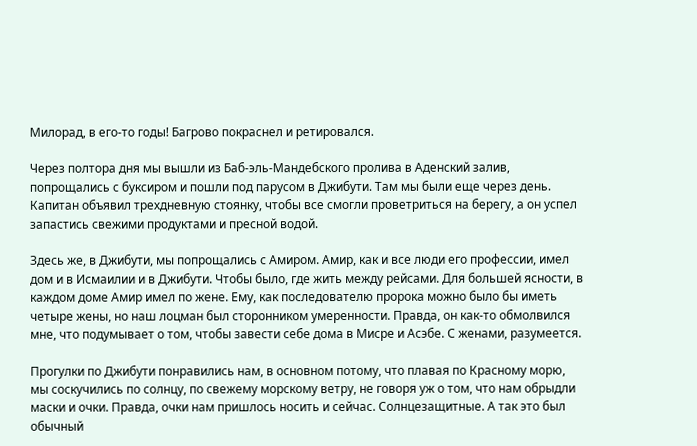Милорад, в его-то годы! Багрово покраснел и ретировался.

Через полтора дня мы вышли из Баб-эль-Мандебского пролива в Аденский залив, попрощались с буксиром и пошли под парусом в Джибути. Там мы были еще через день. Капитан объявил трехдневную стоянку, чтобы все смогли проветриться на берегу, а он успел запастись свежими продуктами и пресной водой.

Здесь же, в Джибути, мы попрощались с Амиром. Амир, как и все люди его профессии, имел дом и в Исмаилии и в Джибути. Чтобы было, где жить между рейсами. Для большей ясности, в каждом доме Амир имел по жене. Ему, как последователю пророка можно было бы иметь четыре жены, но наш лоцман был сторонником умеренности. Правда, он как-то обмолвился мне, что подумывает о том, чтобы завести себе дома в Мисре и Асэбе. С женами, разумеется.

Прогулки по Джибути понравились нам, в основном потому, что плавая по Красному морю, мы соскучились по солнцу, по свежему морскому ветру, не говоря уж о том, что нам обрыдли маски и очки. Правда, очки нам пришлось носить и сейчас. Солнцезащитные. А так это был обычный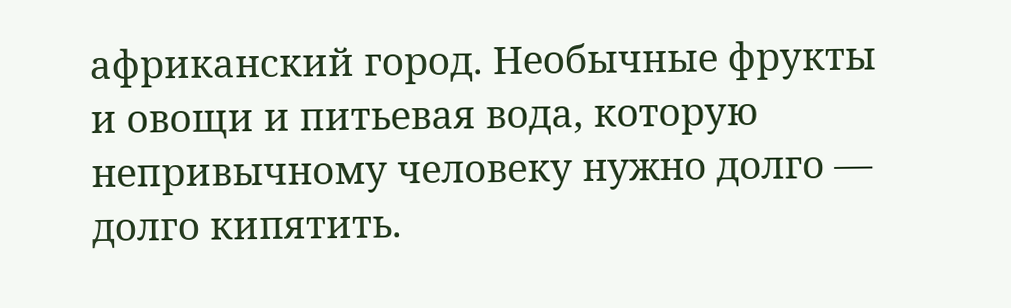африканский город. Необычные фрукты и овощи и питьевая вода, которую непривычному человеку нужно долго — долго кипятить.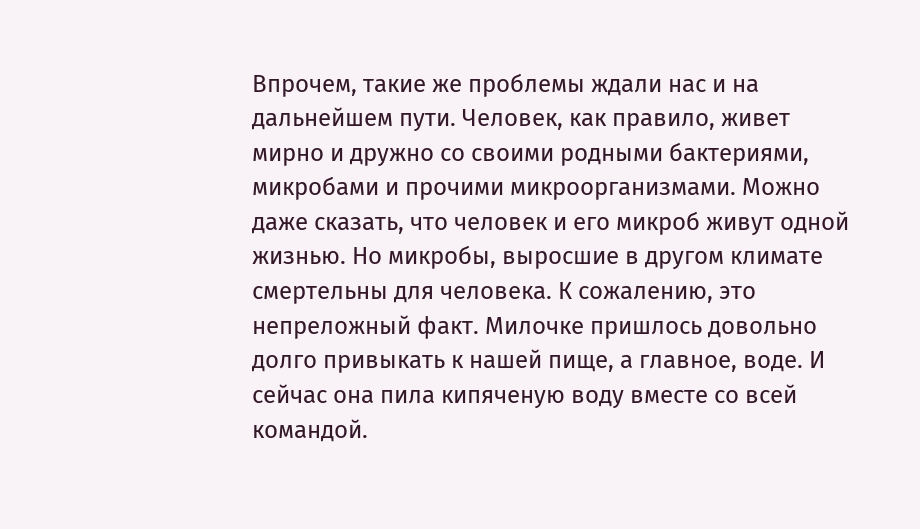Впрочем, такие же проблемы ждали нас и на дальнейшем пути. Человек, как правило, живет мирно и дружно со своими родными бактериями, микробами и прочими микроорганизмами. Можно даже сказать, что человек и его микроб живут одной жизнью. Но микробы, выросшие в другом климате смертельны для человека. К сожалению, это непреложный факт. Милочке пришлось довольно долго привыкать к нашей пище, а главное, воде. И сейчас она пила кипяченую воду вместе со всей командой.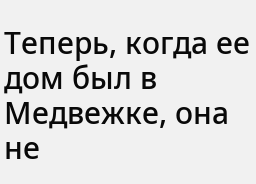Теперь, когда ее дом был в Медвежке, она не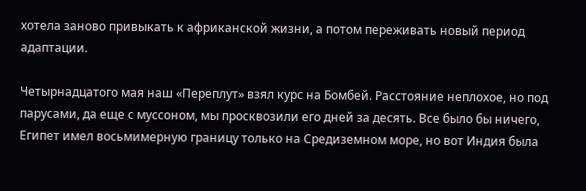хотела заново привыкать к африканской жизни, а потом переживать новый период адаптации.

Четырнадцатого мая наш «Переплут» взял курс на Бомбей. Расстояние неплохое, но под парусами, да еще с муссоном, мы просквозили его дней за десять. Все было бы ничего, Египет имел восьмимерную границу только на Средиземном море, но вот Индия была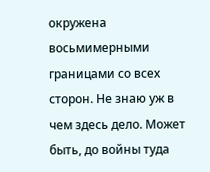окружена восьмимерными границами со всех сторон. Не знаю уж в чем здесь дело. Может быть, до войны туда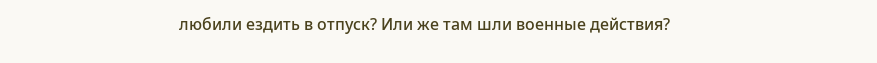любили ездить в отпуск? Или же там шли военные действия?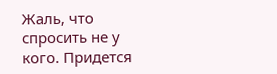Жаль, что спросить не у кого. Придется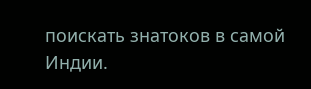поискать знатоков в самой Индии.